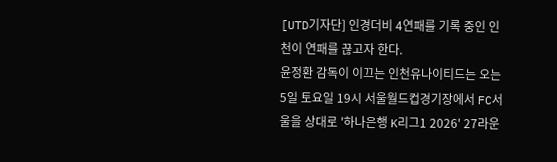[UTD기자단] 인경더비 4연패를 기록 중인 인천이 연패를 끊고자 한다.
윤정환 감독이 이끄는 인천유나이티드는 오는 5일 토요일 19시 서울월드컵경기장에서 FC서울을 상대로 '하나은행 K리그1 2026' 27라운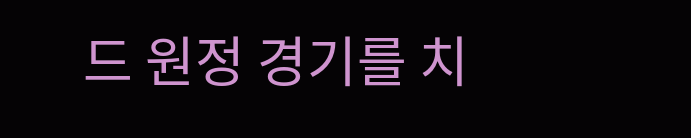드 원정 경기를 치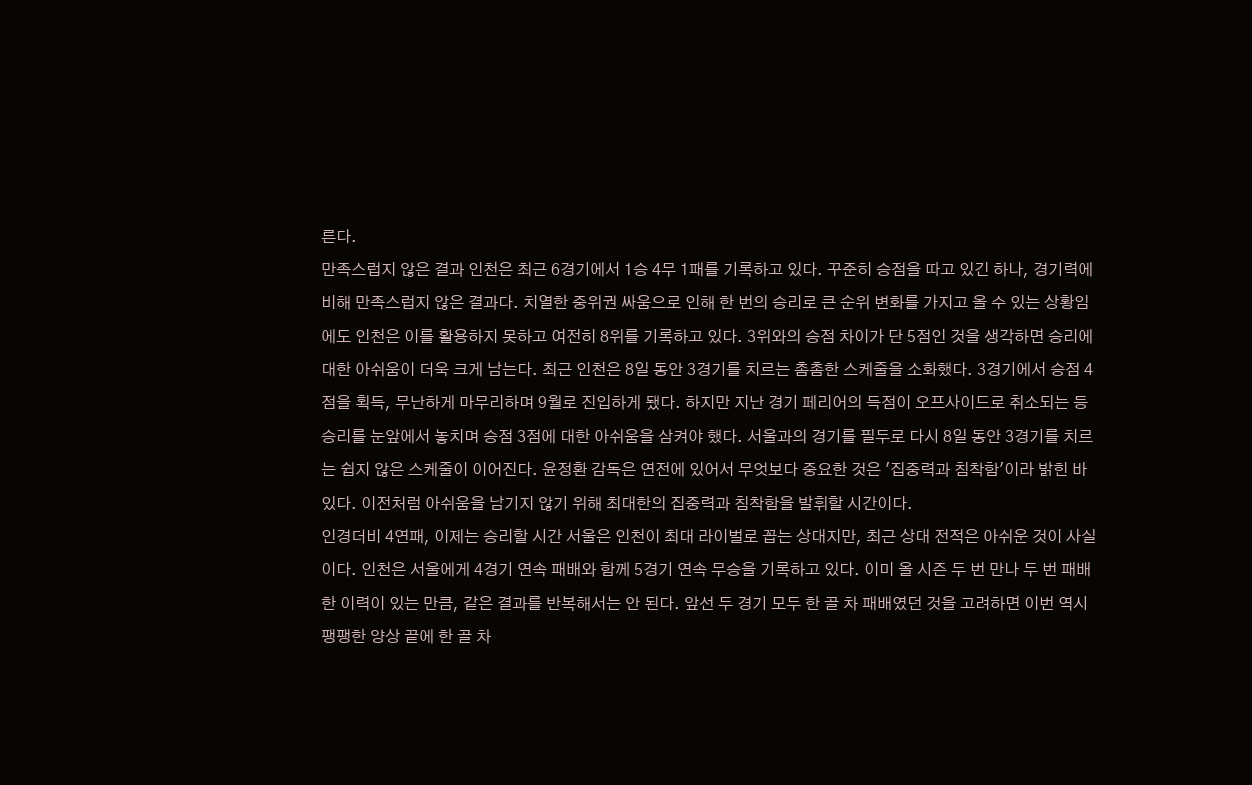른다.
만족스럽지 않은 결과 인천은 최근 6경기에서 1승 4무 1패를 기록하고 있다. 꾸준히 승점을 따고 있긴 하나, 경기력에 비해 만족스럽지 않은 결과다. 치열한 중위권 싸움으로 인해 한 번의 승리로 큰 순위 변화를 가지고 올 수 있는 상황임에도 인천은 이를 활용하지 못하고 여전히 8위를 기록하고 있다. 3위와의 승점 차이가 단 5점인 것을 생각하면 승리에 대한 아쉬움이 더욱 크게 남는다. 최근 인천은 8일 동안 3경기를 치르는 촘촘한 스케줄을 소화했다. 3경기에서 승점 4점을 획득, 무난하게 마무리하며 9월로 진입하게 됐다. 하지만 지난 경기 페리어의 득점이 오프사이드로 취소되는 등 승리를 눈앞에서 놓치며 승점 3점에 대한 아쉬움을 삼켜야 했다. 서울과의 경기를 필두로 다시 8일 동안 3경기를 치르는 쉽지 않은 스케줄이 이어진다. 윤정환 감독은 연전에 있어서 무엇보다 중요한 것은 '집중력과 침착함'이라 밝힌 바 있다. 이전처럼 아쉬움을 남기지 않기 위해 최대한의 집중력과 침착함을 발휘할 시간이다.
인경더비 4연패, 이제는 승리할 시간 서울은 인천이 최대 라이벌로 꼽는 상대지만, 최근 상대 전적은 아쉬운 것이 사실이다. 인천은 서울에게 4경기 연속 패배와 함께 5경기 연속 무승을 기록하고 있다. 이미 올 시즌 두 번 만나 두 번 패배한 이력이 있는 만큼, 같은 결과를 반복해서는 안 된다. 앞선 두 경기 모두 한 골 차 패배였던 것을 고려하면 이번 역시 팽팽한 양상 끝에 한 골 차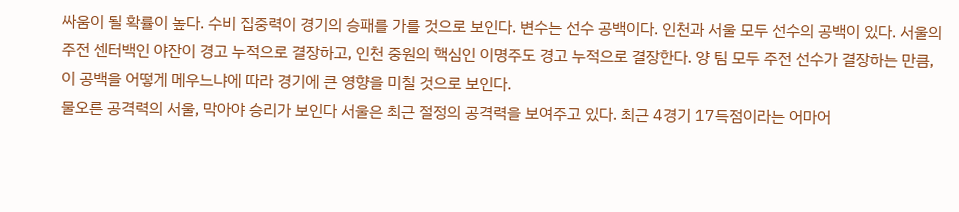싸움이 될 확률이 높다. 수비 집중력이 경기의 승패를 가를 것으로 보인다. 변수는 선수 공백이다. 인천과 서울 모두 선수의 공백이 있다. 서울의 주전 센터백인 야잔이 경고 누적으로 결장하고, 인천 중원의 핵심인 이명주도 경고 누적으로 결장한다. 양 팀 모두 주전 선수가 결장하는 만큼, 이 공백을 어떻게 메우느냐에 따라 경기에 큰 영향을 미칠 것으로 보인다.
물오른 공격력의 서울, 막아야 승리가 보인다 서울은 최근 절정의 공격력을 보여주고 있다. 최근 4경기 17득점이라는 어마어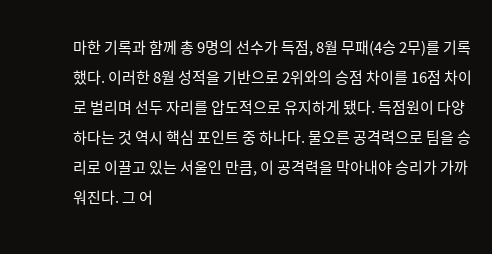마한 기록과 함께 총 9명의 선수가 득점, 8월 무패(4승 2무)를 기록했다. 이러한 8월 성적을 기반으로 2위와의 승점 차이를 16점 차이로 벌리며 선두 자리를 압도적으로 유지하게 됐다. 득점원이 다양하다는 것 역시 핵심 포인트 중 하나다. 물오른 공격력으로 팀을 승리로 이끌고 있는 서울인 만큼, 이 공격력을 막아내야 승리가 가까워진다. 그 어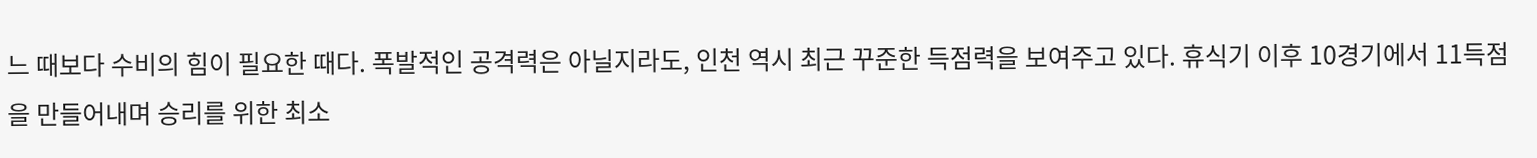느 때보다 수비의 힘이 필요한 때다. 폭발적인 공격력은 아닐지라도, 인천 역시 최근 꾸준한 득점력을 보여주고 있다. 휴식기 이후 10경기에서 11득점을 만들어내며 승리를 위한 최소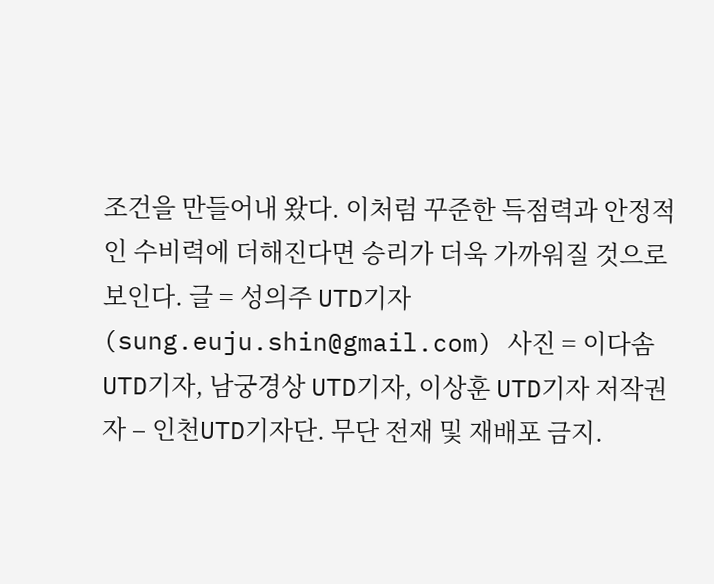조건을 만들어내 왔다. 이처럼 꾸준한 득점력과 안정적인 수비력에 더해진다면 승리가 더욱 가까워질 것으로 보인다. 글 = 성의주 UTD기자 (sung.euju.shin@gmail.com) 사진 = 이다솜 UTD기자, 남궁경상 UTD기자, 이상훈 UTD기자 저작권자 – 인천UTD기자단. 무단 전재 및 재배포 금지.